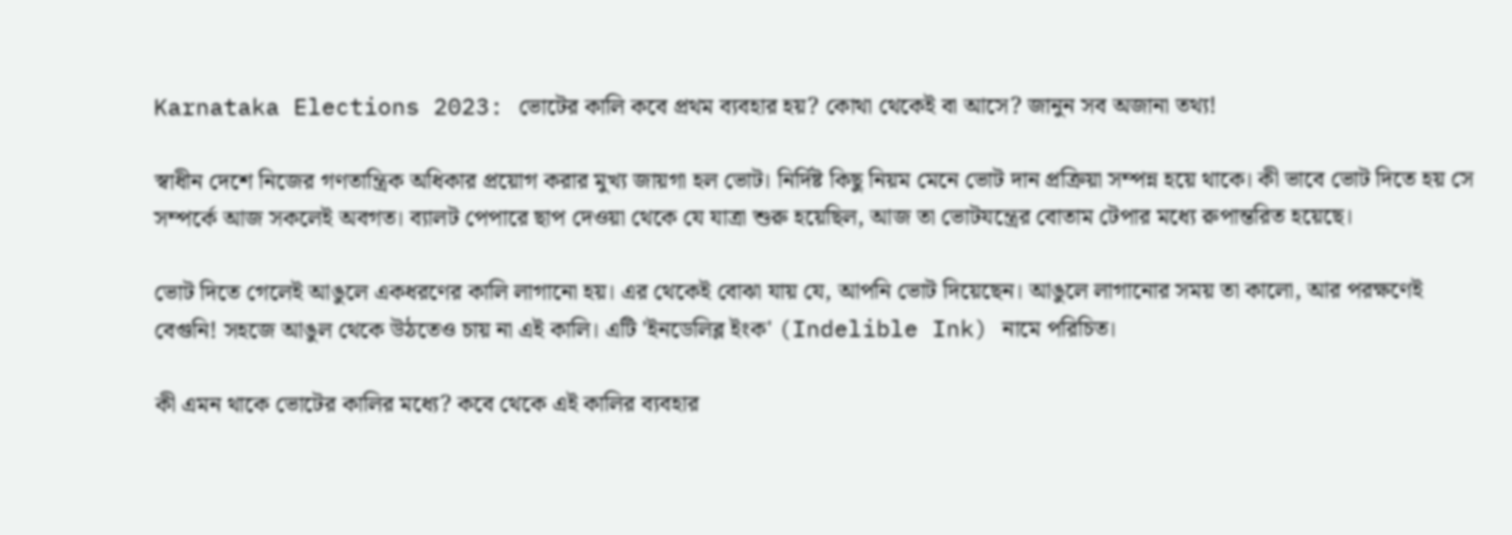Karnataka Elections 2023: ভোটের কালি কবে প্রথম ব্যবহার হয়? কোথা থেকেই বা আসে? জানুন সব অজানা তথ্য!

স্বাধীন দেশে নিজের গণতান্ত্রিক অধিকার প্রয়োগ করার মুখ্য জায়গা হল ভোট। নির্দিষ্ট কিছু নিয়ম মেনে ভোট দান প্রক্রিয়া সম্পন্ন হয়ে থাকে। কী ভাবে ভোট দিতে হয় সে সম্পর্কে আজ সকলেই অবগত। ব্যালট পেপারে ছাপ দেওয়া থেকে যে যাত্রা শুরু হয়েছিল, আজ তা ভোটযন্ত্রের বোতাম টেপার মধ্যে রুপান্তরিত হয়েছে।

ভোট দিতে গেলেই আঙুলে একধরণের কালি লাগানো হয়। এর থেকেই বোঝা যায় যে, আপনি ভোট দিয়েছেন। আঙুলে লাগানোর সময় তা কালো, আর পরক্ষণেই বেগুনি! সহজে আঙুল থেকে উঠতেও চায় না এই কালি। এটি 'ইনডেলিব্ল ইংক' (Indelible Ink) নামে পরিচিত।

কী এমন থাকে ভোটের কালির মধ্যে? কবে থেকে এই কালির ব্যবহার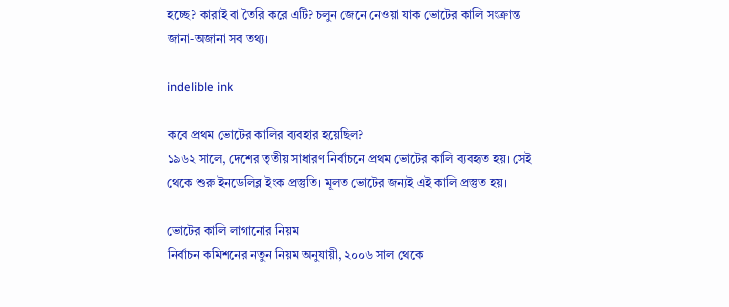হচ্ছে? কারাই বা তৈরি করে এটি? চলুন জেনে নেওয়া যাক ভোটের কালি সংক্রান্ত জানা-অজানা সব তথ্য।

indelible ink

কবে প্রথম ভোটের কালির ব্যবহার হয়েছিল?
১৯৬২ সালে, দেশের তৃতীয় সাধারণ নির্বাচনে প্রথম ভোটের কালি ব্যবহৃত হয়। সেই থেকে শুরু ইনডেলিব্ল ইংক প্রস্তুতি। মূলত ভোটের জন্যই এই কালি প্রস্তুত হয়।

ভোটের কালি লাগানোর নিয়ম
নির্বাচন কমিশনের নতুন নিয়ম অনুযায়ী, ২০০৬ সাল থেকে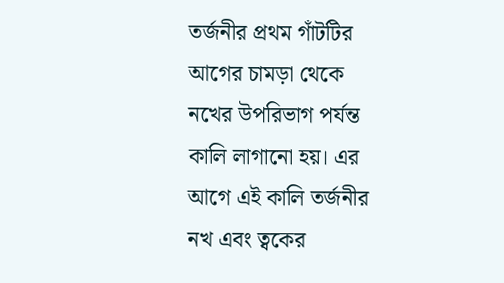তর্জনীর প্রথম গাঁটটির আগের চামড়া থেকে নখের উপরিভাগ পর্যন্ত কালি লাগানো হয়। এর আগে এই কালি তর্জনীর নখ এবং ত্বকের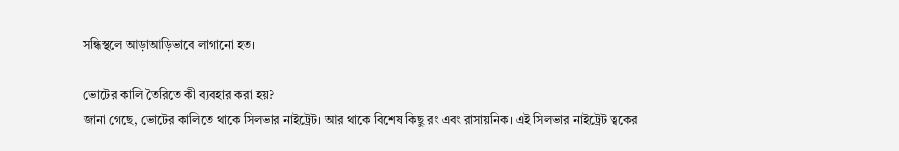সন্ধিস্থলে আড়াআড়িভাবে লাগানো হত।

ভোটের কালি তৈরিতে কী ব্যবহার করা হয়?
জানা গেছে, ভোটের কালিতে থাকে সিলভার নাইট্রেট। আর থাকে বিশেষ কিছু রং এবং রাসায়নিক। এই সিলভার নাইট্রেট ত্বকের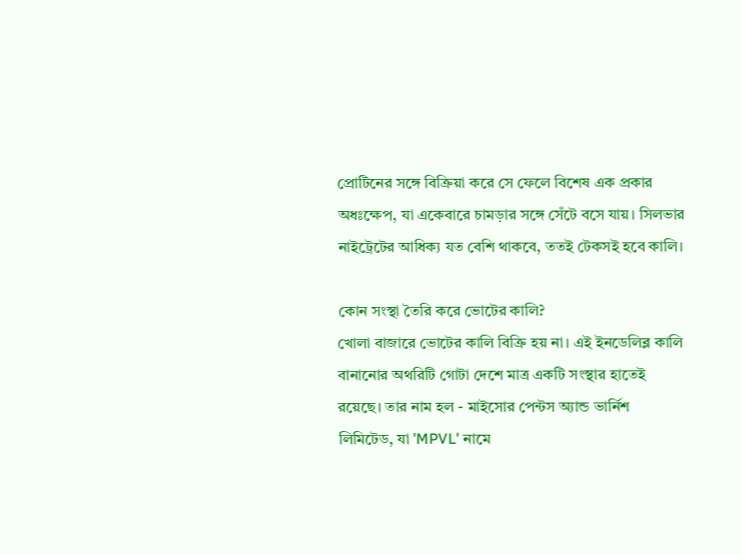প্রোটিনের সঙ্গে বিক্রিয়া করে সে ফেলে বিশেষ এক প্রকার অধঃক্ষেপ, যা একেবারে চামড়ার সঙ্গে সেঁটে বসে যায়। সিলভার নাইট্রেটের আধিক্য যত বেশি থাকবে, ততই টেকসই হবে কালি।

কোন সংস্থা তৈরি করে ভোটের কালি?
খোলা বাজারে ভোটের কালি বিক্রি হয় না। এই ইনডেলিব্ল কালি বানানোর অথরিটি গোটা দেশে মাত্র একটি সংস্থার হাতেই রয়েছে। তার নাম হল - মাইসোর পেন্টস অ্যান্ড ভার্নিশ লিমিটেড, যা 'MPVL' নামে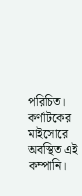পরিচিত। কর্ণাটকের মাইসোরে অবস্থিত এই কম্পানি।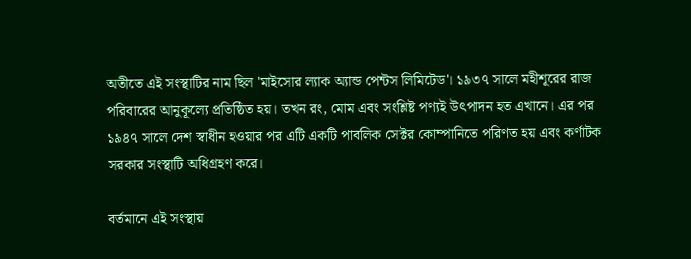অতীতে এই সংস্থাটির নাম ছিল 'মাইসোর ল্যাক অ্যান্ড পেন্টস লিমিটেড'। ১৯৩৭ সালে মহীশূরের রাজ পরিবারের আনুকূল্যে প্রতিষ্ঠিত হয়। তখন রং, মোম এবং সংশ্লিষ্ট পণ্যই উৎপাদন হত এখানে। এর পর ১৯৪৭ সালে দেশ স্বাধীন হওয়ার পর এটি একটি পাবলিক সেক্টর কোম্পানিতে পরিণত হয় এবং কর্ণাটক সরকার সংস্থাটি অধিগ্রহণ করে।

বর্তমানে এই সংস্থায়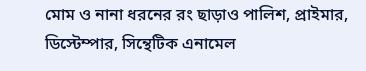মোম ও নানা ধরনের রং ছাড়াও পালিশ, প্রাইমার, ডিস্টেম্পার, সিন্থেটিক এনামেল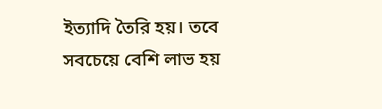ইত্যাদি তৈরি হয়। তবে সবচেয়ে বেশি লাভ হয়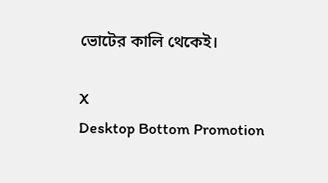ভোটের কালি থেকেই।

X
Desktop Bottom Promotion